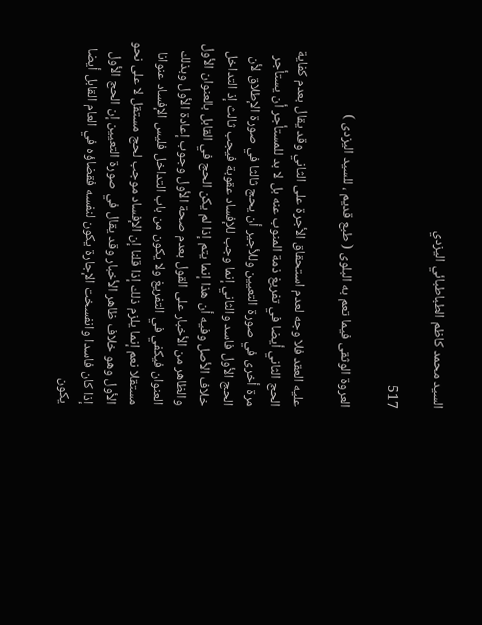السيد محمد كاظم الطباطبائي اليزدي

517

العروة الوثقى فيما تعم به البلوى ( طبع قديم ، للسيد اليزدى )

عليه العقد فلا وجه لعدم استحقاق الأجرة على الثاني وقد يقال بعدم كفاية الحج الثاني أيضا في تفريغ ذمة المنوب عنه بل لا بد للمستأجر أن يستأجر مرة أخرى في صورة التعيين وللأجير أن يحج ثالثا في صورة الإطلاق لأن الحج الأول فاسد والثاني إنما وجب للإفساد عقوبة فيجب ثالث إذ التداخل خلاف الأصل وفيه أن هذا إنما يتم إذا لم يكن الحج في القابل بالعنوان الأول والظاهر من الأخبار على القول بعدم صحة الأول وجوب إعادة الأول وبذلك العنوان فيكفي في التفريغ ولا يكون من باب التداخل فليس الإفساد عنوانا مستقلا نعم إنما يلزم ذلك إذا قلنا إن الإفساد موجب لحج مستقل لا على نحو الأول وهو خلاف ظاهر الأخبار وقد يقال في صورة التعيين إن الحج الأول إذا كان فاسدا وانفسخت الإجارة يكون لنفسه فقضاؤه في العام القابل أيضا يكون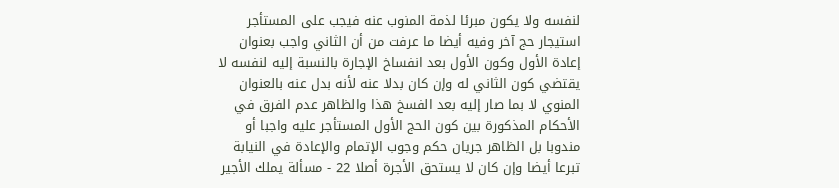لنفسه ولا يكون مبرئا لذمة المنوب عنه فيجب على المستأجر استيجار حج آخر وفيه أيضا ما عرفت من أن الثاني واجب بعنوان إعادة الأول وكون الأول بعد انفساخ الإجارة بالنسبة إليه لنفسه لا يقتضي كون الثاني له وإن كان بدلا عنه لأنه بدل عنه بالعنوان المنوي لا بما صار إليه بعد الفسخ هذا والظاهر عدم الفرق في الأحكام المذكورة بين كون الحج الأول المستأجر عليه واجبا أو مندوبا بل الظاهر جريان حكم وجوب الإتمام والإعادة في النيابة تبرعا أيضا وإن كان لا يستحق الأجرة أصلا 22 - مسألة يملك الأجير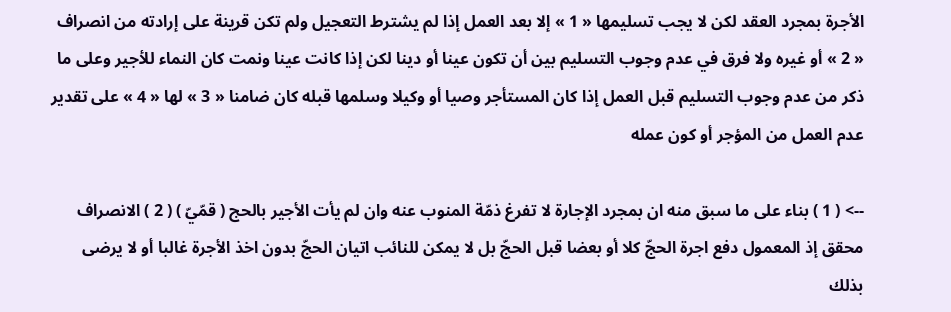الأجرة بمجرد العقد لكن لا يجب تسليمها « 1 » إلا بعد العمل إذا لم يشترط التعجيل ولم تكن قرينة على إرادته من انصراف « 2 » أو غيره ولا فرق في عدم وجوب التسليم بين أن تكون عينا أو دينا لكن إذا كانت عينا ونمت كان النماء للأجير وعلى ما ذكر من عدم وجوب التسليم قبل العمل إذا كان المستأجر وصيا أو وكيلا وسلمها قبله كان ضامنا « 3 » لها « 4 » على تقدير عدم العمل من المؤجر أو كون عمله

--> ( 1 ) بناء على ما سبق منه ان بمجرد الإجارة لا تفرغ ذمّة المنوب عنه وان لم يأت الأجير بالحج ( قمّيّ ) ( 2 ) الانصراف محقق إذ المعمول دفع اجرة الحجّ كلا أو بعضا قبل الحجّ بل لا يمكن للنائب اتيان الحجّ بدون اخذ الأجرة غالبا أو لا يرضى بذلك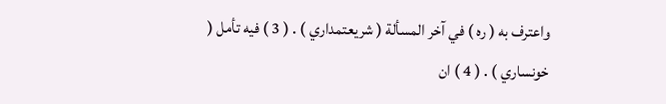واعترف به ( ره ) في آخر المسألة ( شريعتمداري ) . ( 3 ) فيه تأمل ( خونساري ) . ( 4 ) ان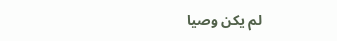لم يكن وصيا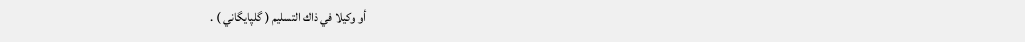أو وكيلا في ذاك التسليم ( گلپايگاني ) .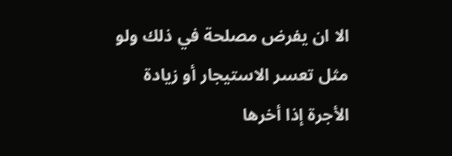الا ان يفرض مصلحة في ذلك ولو مثل تعسر الاستيجار أو زيادة الأجرة إذا أخرها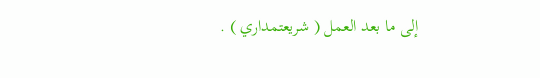إلى ما بعد العمل ( شريعتمداري ) .